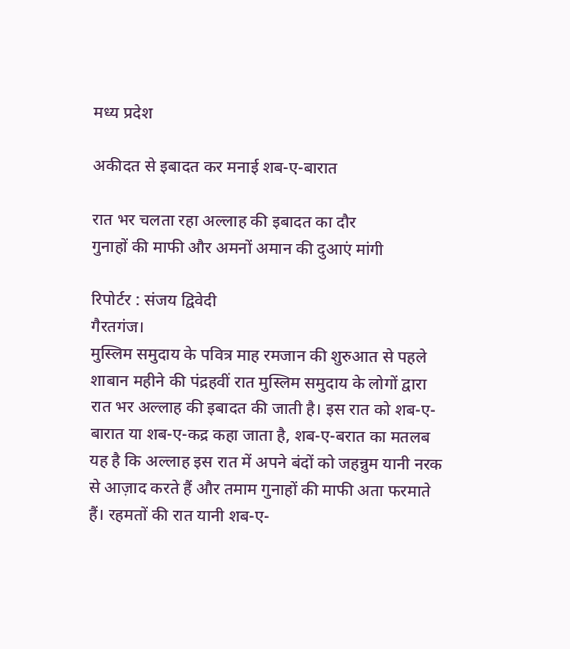मध्य प्रदेश

अकीदत से इबादत कर मनाई शब-ए-बारात

रात भर चलता रहा अल्लाह की इबादत का दौर
गुनाहों की माफी और अमनों अमान की दुआएं मांगी

रिपोर्टर : संजय द्विवेदी
गैरतगंज।
मुस्लिम समुदाय के पवित्र माह रमजान की शुरुआत से पहले शाबान महीने की पंद्रहवीं रात मुस्लिम समुदाय के लोगों द्वारा रात भर अल्लाह की इबादत की जाती है। इस रात को शब-ए-बारात या शब-ए-कद्र कहा जाता है, शब-ए-बरात का मतलब यह है कि अल्लाह इस रात में अपने बंदों को जहन्नुम यानी नरक से आज़ाद करते हैं और तमाम गुनाहों की माफी अता फरमाते हैं। रहमतों की रात यानी शब-ए-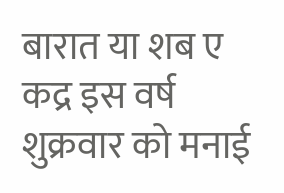बारात या शब ए कद्र इस वर्ष शुक्रवार को मनाई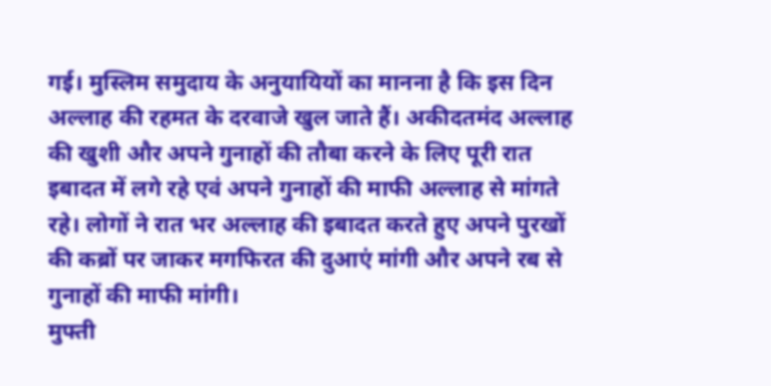गई। मुस्लिम समुदाय के अनुयायियों का मानना है कि इस दिन अल्लाह की रहमत के दरवाजे खुल जाते हैं। अकीदतमंद अल्लाह की खुशी और अपने गुनाहों की तौबा करने के लिए पूरी रात इबादत में लगे रहे एवं अपने गुनाहों की माफी अल्लाह से मांगते रहे। लोगों ने रात भर अल्लाह की इबादत करते हुए अपने पुरखों की कब्रों पर जाकर मगफिरत की दुआएं मांगी और अपने रब से गुनाहों की माफी मांगी।
मुफ्ती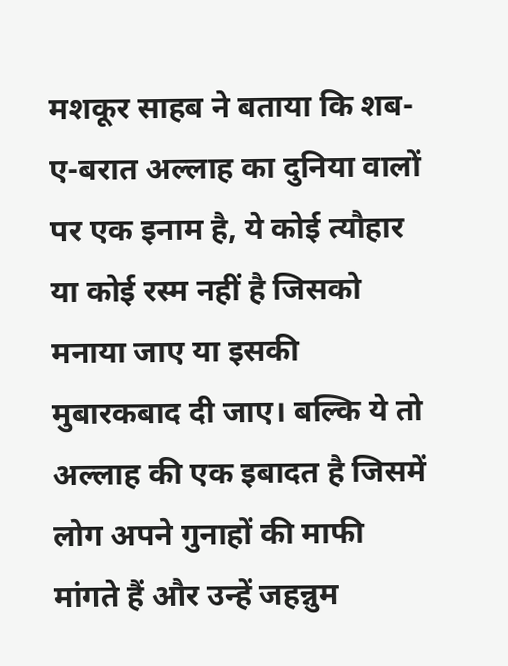मशकूर साहब ने बताया कि शब-ए-बरात अल्लाह का दुनिया वालों पर एक इनाम है, ये कोई त्यौहार या कोई रस्म नहीं है जिसको मनाया जाए या इसकी मुबारकबाद दी जाए। बल्कि ये तो अल्लाह की एक इबादत है जिसमें लोग अपने गुनाहों की माफी मांगते हैं और उन्हें जहन्नुम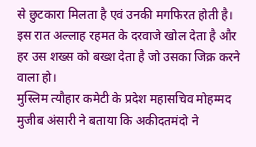से छुटकारा मिलता है एवं उनकी मगफिरत होती है। इस रात अल्लाह रहमत के दरवाजे खोल देता है और हर उस शख्स को बख्श देता है जो उसका जिक्र करने वाला हो।
मुस्लिम त्यौहार कमेटी के प्रदेश महासचिव मोहम्मद मुजीब अंसारी ने बताया कि अकीदतमंदो ने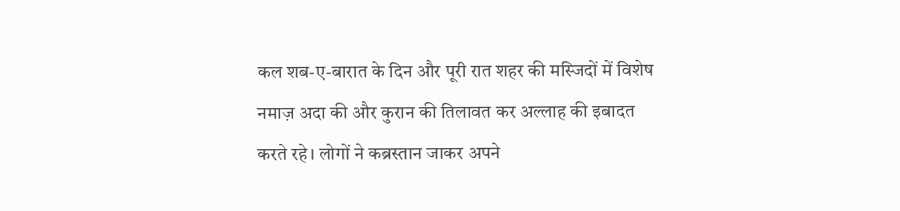कल शब-ए-बारात के दिन और पूरी रात शहर की मस्जिदों में विशेष नमाज़ अदा की और कुरान की तिलावत कर अल्लाह की इबादत करते रहे। लोगों ने कब्रस्तान जाकर अपने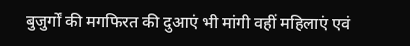बुजुर्गों की मगफिरत की दुआएं भी मांगी वहीं महिलाएं एवं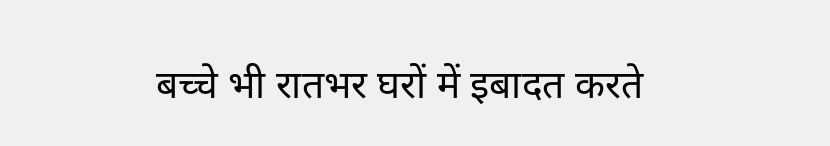बच्चे भी रातभर घरों में इबादत करते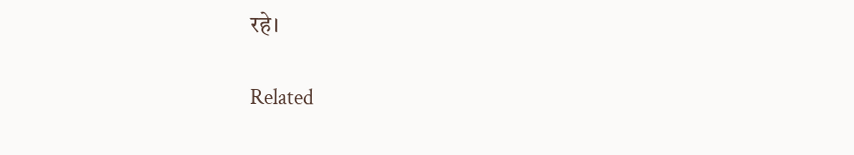रहे।

Related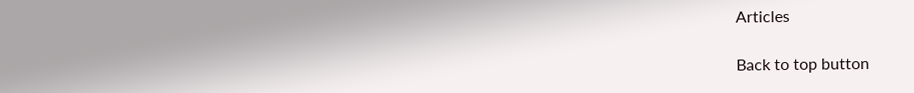Articles

Back to top button